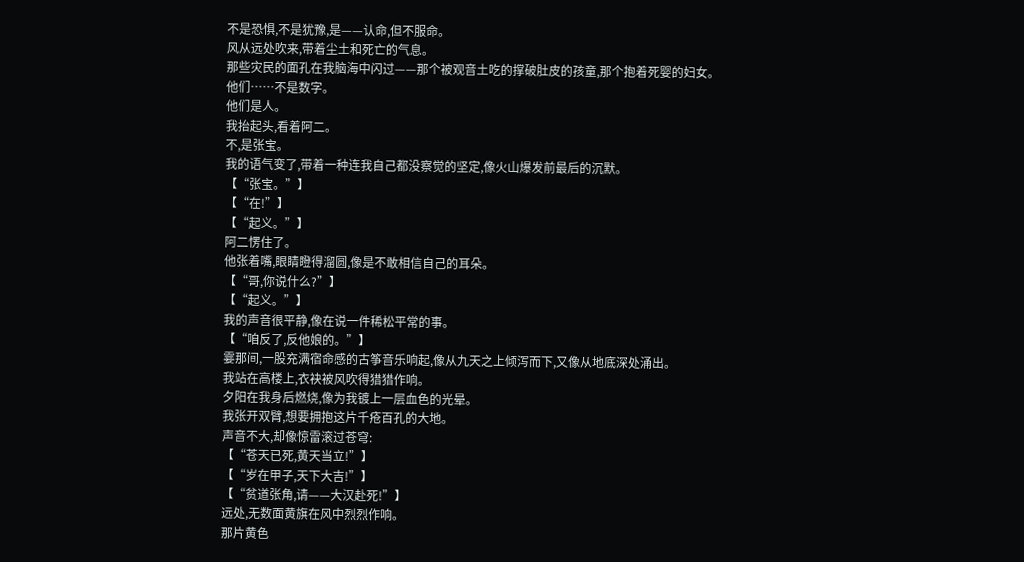不是恐惧,不是犹豫,是——认命,但不服命。
风从远处吹来,带着尘土和死亡的气息。
那些灾民的面孔在我脑海中闪过——那个被观音土吃的撑破肚皮的孩童,那个抱着死婴的妇女。
他们……不是数字。
他们是人。
我抬起头,看着阿二。
不,是张宝。
我的语气变了,带着一种连我自己都没察觉的坚定,像火山爆发前最后的沉默。
【“张宝。”】
【“在!”】
【“起义。”】
阿二愣住了。
他张着嘴,眼睛瞪得溜圆,像是不敢相信自己的耳朵。
【“哥,你说什么?”】
【“起义。”】
我的声音很平静,像在说一件稀松平常的事。
【“咱反了,反他娘的。”】
霎那间,一股充满宿命感的古筝音乐响起,像从九天之上倾泻而下,又像从地底深处涌出。
我站在高楼上,衣袂被风吹得猎猎作响。
夕阳在我身后燃烧,像为我镀上一层血色的光晕。
我张开双臂,想要拥抱这片千疮百孔的大地。
声音不大,却像惊雷滚过苍穹:
【“苍天已死,黄天当立!”】
【“岁在甲子,天下大吉!”】
【“贫道张角,请——大汉赴死!”】
远处,无数面黄旗在风中烈烈作响。
那片黄色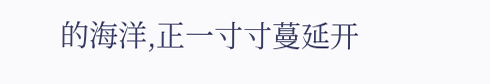的海洋,正一寸寸蔓延开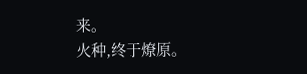来。
火种,终于燎原。